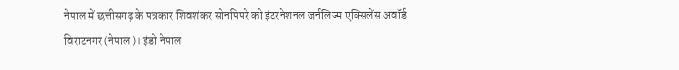नेपाल में छत्तीसगढ़ के पत्रकार शिवशंकर सोनपिपरे को इंटरनेशनल जर्नलिज्म एक्सिलेंस अवॉर्ड
विराटनगर (नेपाल)। इंडो नेपाल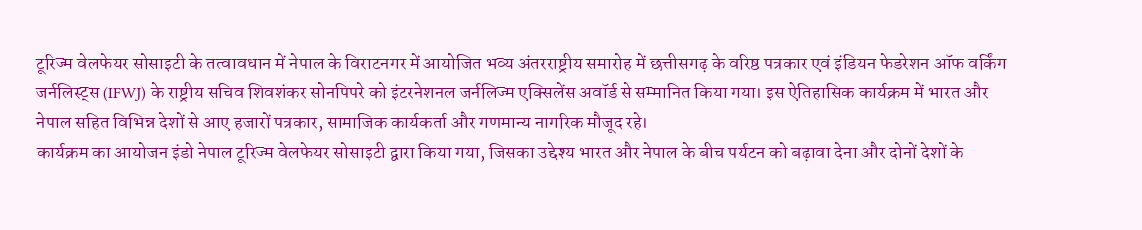टूरिज्म वेलफेयर सोसाइटी के तत्वावधान में नेपाल के विराटनगर में आयोजित भव्य अंतरराष्ट्रीय समारोह में छत्तीसगढ़ के वरिष्ठ पत्रकार एवं इंडियन फेडरेशन ऑफ वर्किंग जर्नलिस्ट्स (IFWJ) के राष्ट्रीय सचिव शिवशंकर सोनपिपरे को इंटरनेशनल जर्नलिज्म एक्सिलेंस अवॉर्ड से सम्मानित किया गया। इस ऐतिहासिक कार्यक्रम में भारत और नेपाल सहित विभिन्न देशों से आए हजारों पत्रकार, सामाजिक कार्यकर्ता और गणमान्य नागरिक मौजूद रहे।
कार्यक्रम का आयोजन इंडो नेपाल टूरिज्म वेलफेयर सोसाइटी द्वारा किया गया, जिसका उद्देश्य भारत और नेपाल के बीच पर्यटन को बढ़ावा देना और दोनों देशों के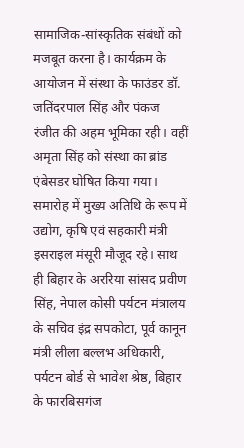सामाजिक-सांस्कृतिक संबंधों को मजबूत करना है। कार्यक्रम के आयोजन में संस्था के फाउंडर डॉ. जतिंदरपाल सिंह और पंकज रंजीत की अहम भूमिका रही। वहीं अमृता सिंह को संस्था का ब्रांड एंबेसडर घोषित किया गया।
समारोह में मुख्य अतिथि के रूप में उद्योग, कृषि एवं सहकारी मंत्री इसराइल मंसूरी मौजूद रहे। साथ ही बिहार के अररिया सांसद प्रवीण सिंह, नेपाल कोसी पर्यटन मंत्रालय के सचिव इंद्र सपकोटा, पूर्व कानून मंत्री लीला बल्लभ अधिकारी, पर्यटन बोर्ड से भावेश श्रेष्ठ, बिहार के फारबिसगंज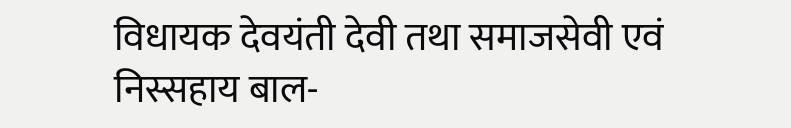विधायक देवयंती देवी तथा समाजसेवी एवं निस्सहाय बाल-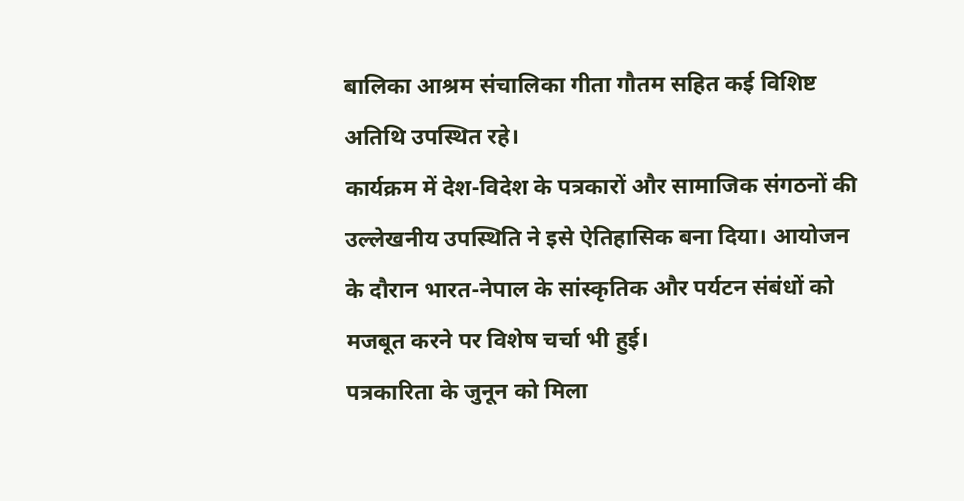बालिका आश्रम संचालिका गीता गौतम सहित कई विशिष्ट अतिथि उपस्थित रहे।
कार्यक्रम में देश-विदेश के पत्रकारों और सामाजिक संगठनों की उल्लेखनीय उपस्थिति ने इसे ऐतिहासिक बना दिया। आयोजन के दौरान भारत-नेपाल के सांस्कृतिक और पर्यटन संबंधों को मजबूत करने पर विशेष चर्चा भी हुई।
पत्रकारिता के जुनून को मिला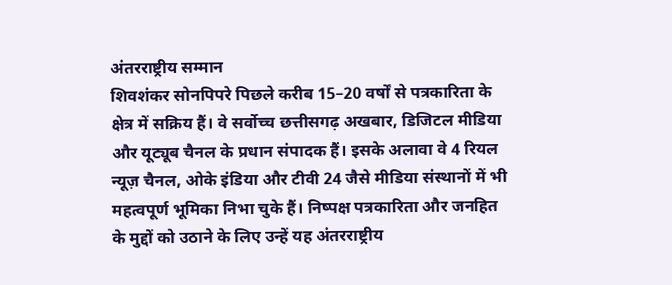अंतरराष्ट्रीय सम्मान
शिवशंकर सोनपिपरे पिछले करीब 15–20 वर्षों से पत्रकारिता के क्षेत्र में सक्रिय हैं। वे सर्वोच्च छत्तीसगढ़ अखबार, डिजिटल मीडिया और यूट्यूब चैनल के प्रधान संपादक हैं। इसके अलावा वे 4 रियल न्यूज़ चैनल, ओके इंडिया और टीवी 24 जैसे मीडिया संस्थानों में भी महत्वपूर्ण भूमिका निभा चुके हैं। निष्पक्ष पत्रकारिता और जनहित के मुद्दों को उठाने के लिए उन्हें यह अंतरराष्ट्रीय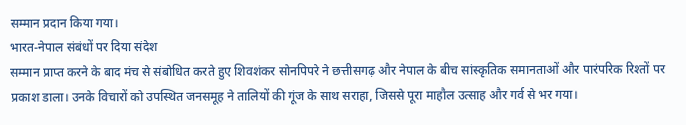सम्मान प्रदान किया गया।
भारत-नेपाल संबंधों पर दिया संदेश
सम्मान प्राप्त करने के बाद मंच से संबोधित करते हुए शिवशंकर सोनपिपरे ने छत्तीसगढ़ और नेपाल के बीच सांस्कृतिक समानताओं और पारंपरिक रिश्तों पर प्रकाश डाला। उनके विचारों को उपस्थित जनसमूह ने तालियों की गूंज के साथ सराहा, जिससे पूरा माहौल उत्साह और गर्व से भर गया।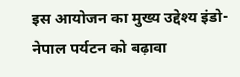इस आयोजन का मुख्य उद्देश्य इंडो-नेपाल पर्यटन को बढ़ावा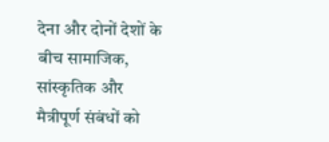देना और दोनों देशों के बीच सामाजिक, सांस्कृतिक और मैत्रीपूर्ण संबंधों को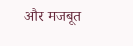और मजबूत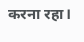करना रहा।